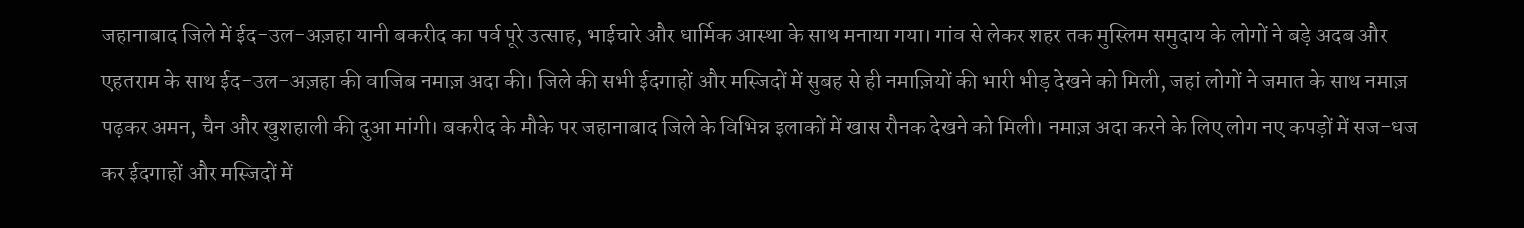जहानाबाद जिले में ईद-उल-अज़हा यानी बकरीद का पर्व पूरे उत्साह, भाईचारे और धार्मिक आस्था के साथ मनाया गया। गांव से लेकर शहर तक मुस्लिम समुदाय के लोगों ने बड़े अदब और एहतराम के साथ ईद-उल-अज़हा की वाजिब नमाज़ अदा की। जिले की सभी ईदगाहों और मस्जिदों में सुबह से ही नमाज़ियों की भारी भीड़ देखने को मिली, जहां लोगों ने जमात के साथ नमाज़ पढ़कर अमन, चैन और खुशहाली की दुआ मांगी। बकरीद के मौके पर जहानाबाद जिले के विभिन्न इलाकों में खास रौनक देखने को मिली। नमाज़ अदा करने के लिए लोग नए कपड़ों में सज-धज कर ईदगाहों और मस्जिदों में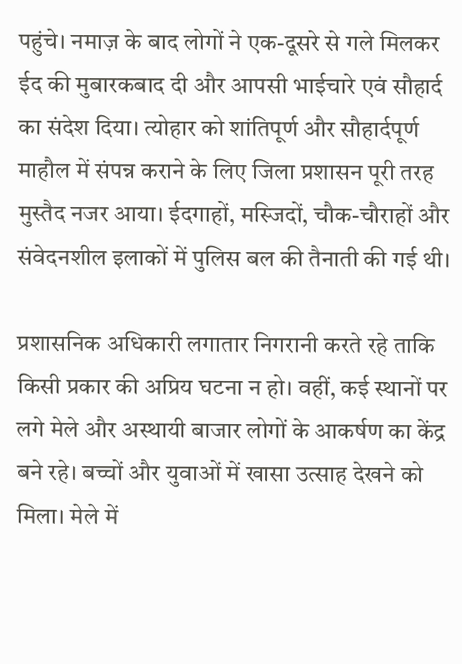पहुंचे। नमाज़ के बाद लोगों ने एक-दूसरे से गले मिलकर ईद की मुबारकबाद दी और आपसी भाईचारे एवं सौहार्द का संदेश दिया। त्योहार को शांतिपूर्ण और सौहार्दपूर्ण माहौल में संपन्न कराने के लिए जिला प्रशासन पूरी तरह मुस्तैद नजर आया। ईदगाहों, मस्जिदों, चौक-चौराहों और संवेदनशील इलाकों में पुलिस बल की तैनाती की गई थी।

प्रशासनिक अधिकारी लगातार निगरानी करते रहे ताकि किसी प्रकार की अप्रिय घटना न हो। वहीं, कई स्थानों पर लगे मेले और अस्थायी बाजार लोगों के आकर्षण का केंद्र बने रहे। बच्चों और युवाओं में खासा उत्साह देखने को मिला। मेले में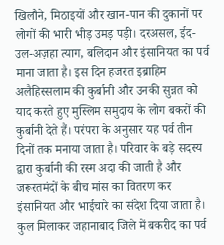खिलौने, मिठाइयों और खान-पान की दुकानों पर लोगों की भारी भीड़ उमड़ पड़ी। दरअसल, ईद-उल-अज़हा त्याग, बलिदान और इंसानियत का पर्व माना जाता है। इस दिन हजरत इब्राहिम अलैहिस्सलाम की कुर्बानी और उनकी सुन्नत को याद करते हुए मुस्लिम समुदाय के लोग बकरों की कुर्बानी देते हैं। परंपरा के अनुसार यह पर्व तीन दिनों तक मनाया जाता है। परिवार के बड़े सदस्य द्वारा कुर्बानी की रस्म अदा की जाती है और जरूरतमंदों के बीच मांस का वितरण कर इंसानियत और भाईचारे का संदेश दिया जाता है। कुल मिलाकर जहानाबाद जिले में बकरीद का पर्व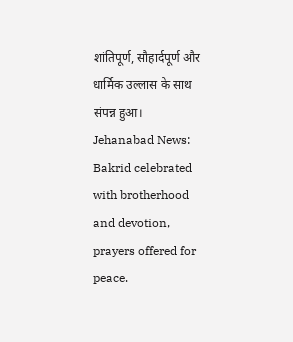शांतिपूर्ण, सौहार्दपूर्ण और धार्मिक उल्लास के साथ संपन्न हुआ।
Jehanabad News: Bakrid celebrated with brotherhood and devotion, prayers offered for peace.